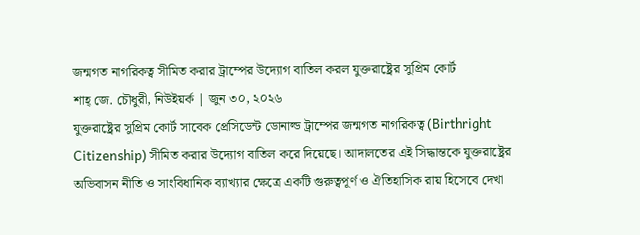জন্মগত নাগরিকত্ব সীমিত করার ট্রাম্পের উদ্যোগ বাতিল করল যুক্তরাষ্ট্রের সুপ্রিম কোর্ট
শাহ্ জে. চৌধুরী, নিউইয়র্ক | জুন ৩০, ২০২৬
যুক্তরাষ্ট্রের সুপ্রিম কোর্ট সাবেক প্রেসিডেন্ট ডোনাল্ড ট্রাম্পের জন্মগত নাগরিকত্ব (Birthright Citizenship) সীমিত করার উদ্যোগ বাতিল করে দিয়েছে। আদালতের এই সিদ্ধান্তকে যুক্তরাষ্ট্রের অভিবাসন নীতি ও সাংবিধানিক ব্যাখ্যার ক্ষেত্রে একটি গুরুত্বপূর্ণ ও ঐতিহাসিক রায় হিসেবে দেখা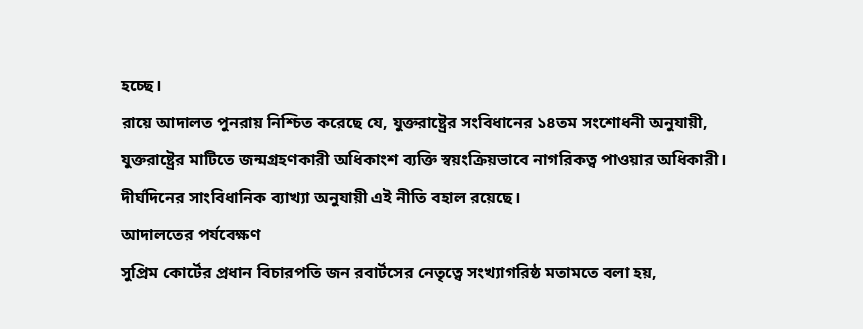হচ্ছে।
রায়ে আদালত পুনরায় নিশ্চিত করেছে যে, যুক্তরাষ্ট্রের সংবিধানের ১৪তম সংশোধনী অনুযায়ী, যুক্তরাষ্ট্রের মাটিতে জন্মগ্রহণকারী অধিকাংশ ব্যক্তি স্বয়ংক্রিয়ভাবে নাগরিকত্ব পাওয়ার অধিকারী। দীর্ঘদিনের সাংবিধানিক ব্যাখ্যা অনুযায়ী এই নীতি বহাল রয়েছে।
আদালতের পর্যবেক্ষণ
সুপ্রিম কোর্টের প্রধান বিচারপতি জন রবার্টসের নেতৃত্বে সংখ্যাগরিষ্ঠ মতামতে বলা হয়,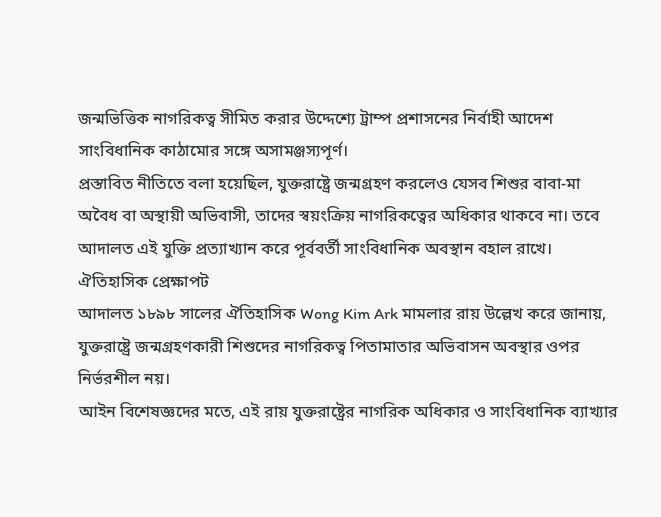জন্মভিত্তিক নাগরিকত্ব সীমিত করার উদ্দেশ্যে ট্রাম্প প্রশাসনের নির্বাহী আদেশ সাংবিধানিক কাঠামোর সঙ্গে অসামঞ্জস্যপূর্ণ।
প্রস্তাবিত নীতিতে বলা হয়েছিল, যুক্তরাষ্ট্রে জন্মগ্রহণ করলেও যেসব শিশুর বাবা-মা অবৈধ বা অস্থায়ী অভিবাসী, তাদের স্বয়ংক্রিয় নাগরিকত্বের অধিকার থাকবে না। তবে আদালত এই যুক্তি প্রত্যাখ্যান করে পূর্ববর্তী সাংবিধানিক অবস্থান বহাল রাখে।
ঐতিহাসিক প্রেক্ষাপট
আদালত ১৮৯৮ সালের ঐতিহাসিক Wong Kim Ark মামলার রায় উল্লেখ করে জানায়, যুক্তরাষ্ট্রে জন্মগ্রহণকারী শিশুদের নাগরিকত্ব পিতামাতার অভিবাসন অবস্থার ওপর নির্ভরশীল নয়।
আইন বিশেষজ্ঞদের মতে, এই রায় যুক্তরাষ্ট্রের নাগরিক অধিকার ও সাংবিধানিক ব্যাখ্যার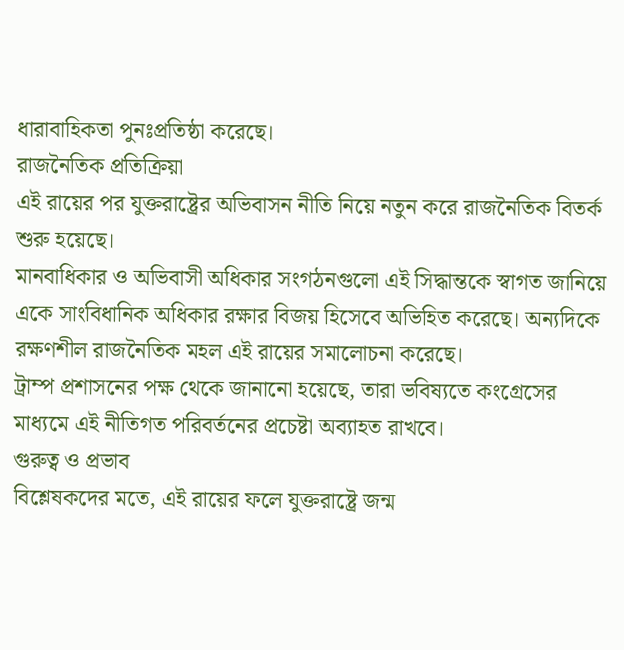ধারাবাহিকতা পুনঃপ্রতিষ্ঠা করেছে।
রাজনৈতিক প্রতিক্রিয়া
এই রায়ের পর যুক্তরাষ্ট্রের অভিবাসন নীতি নিয়ে নতুন করে রাজনৈতিক বিতর্ক শুরু হয়েছে।
মানবাধিকার ও অভিবাসী অধিকার সংগঠনগুলো এই সিদ্ধান্তকে স্বাগত জানিয়ে একে সাংবিধানিক অধিকার রক্ষার বিজয় হিসেবে অভিহিত করেছে। অন্যদিকে রক্ষণশীল রাজনৈতিক মহল এই রায়ের সমালোচনা করেছে।
ট্রাম্প প্রশাসনের পক্ষ থেকে জানানো হয়েছে, তারা ভবিষ্যতে কংগ্রেসের মাধ্যমে এই নীতিগত পরিবর্তনের প্রচেষ্টা অব্যাহত রাখবে।
গুরুত্ব ও প্রভাব
বিশ্লেষকদের মতে, এই রায়ের ফলে যুক্তরাষ্ট্রে জন্ম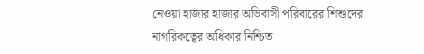নেওয়া হাজার হাজার অভিবাসী পরিবারের শিশুদের নাগরিকত্বের অধিকার নিশ্চিত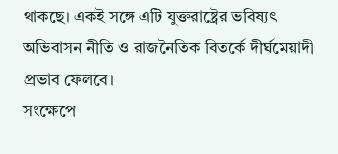থাকছে। একই সঙ্গে এটি যুক্তরাষ্ট্রের ভবিষ্যৎ অভিবাসন নীতি ও রাজনৈতিক বিতর্কে দীর্ঘমেয়াদী প্রভাব ফেলবে।
সংক্ষেপে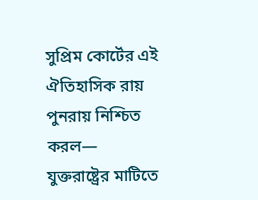সুপ্রিম কোর্টের এই ঐতিহাসিক রায় পুনরায় নিশ্চিত করল—
যুক্তরাষ্ট্রের মাটিতে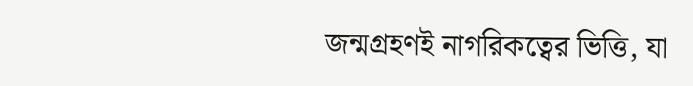জন্মগ্রহণই নাগরিকত্বের ভিত্তি, যা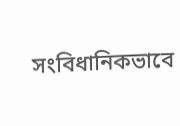সংবিধানিকভাবে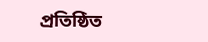প্রতিষ্ঠিত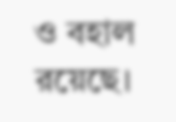ও বহাল রয়েছে।